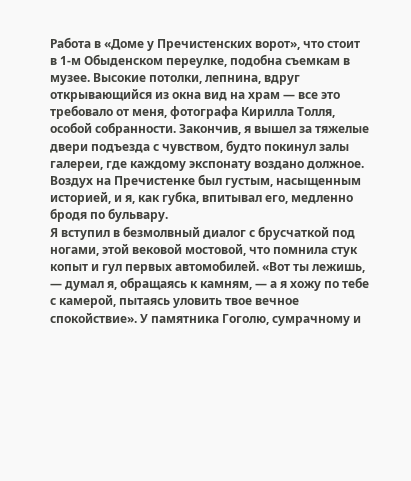Работа в «Доме у Пречистенских ворот», что стоит в 1-м Обыденском переулке, подобна съемкам в музее. Высокие потолки, лепнина, вдруг открывающийся из окна вид на храм — все это требовало от меня, фотографа Кирилла Толля, особой собранности. Закончив, я вышел за тяжелые двери подъезда с чувством, будто покинул залы галереи, где каждому экспонату воздано должное. Воздух на Пречистенке был густым, насыщенным историей, и я, как губка, впитывал его, медленно бродя по бульвару.
Я вступил в безмолвный диалог с брусчаткой под ногами, этой вековой мостовой, что помнила стук копыт и гул первых автомобилей. «Вот ты лежишь, — думал я, обращаясь к камням, — а я хожу по тебе с камерой, пытаясь уловить твое вечное спокойствие». У памятника Гоголю, сумрачному и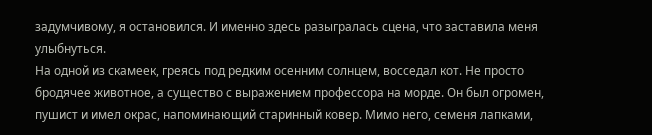задумчивому, я остановился. И именно здесь разыгралась сцена, что заставила меня улыбнуться.
На одной из скамеек, греясь под редким осенним солнцем, восседал кот. Не просто бродячее животное, а существо с выражением профессора на морде. Он был огромен, пушист и имел окрас, напоминающий старинный ковер. Мимо него, семеня лапками,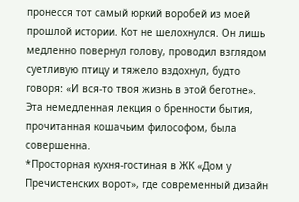пронесся тот самый юркий воробей из моей прошлой истории. Кот не шелохнулся. Он лишь медленно повернул голову, проводил взглядом суетливую птицу и тяжело вздохнул, будто говоря: «И вся-то твоя жизнь в этой беготне». Эта немедленная лекция о бренности бытия, прочитанная кошачьим философом, была совершенна.
*Просторная кухня-гостиная в ЖК «Дом у Пречистенских ворот», где современный дизайн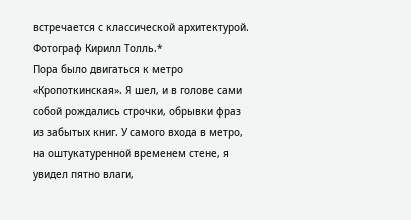встречается с классической архитектурой. Фотограф Кирилл Толль.*
Пора было двигаться к метро «Кропоткинская». Я шел, и в голове сами собой рождались строчки, обрывки фраз из забытых книг. У самого входа в метро, на оштукатуренной временем стене, я увидел пятно влаги,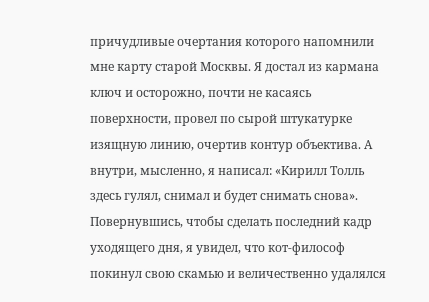причудливые очертания которого напомнили мне карту старой Москвы. Я достал из кармана ключ и осторожно, почти не касаясь поверхности, провел по сырой штукатурке изящную линию, очертив контур объектива. А внутри, мысленно, я написал: «Кирилл Толль здесь гулял, снимал и будет снимать снова».
Повернувшись, чтобы сделать последний кадр уходящего дня, я увидел, что кот-философ покинул свою скамью и величественно удалялся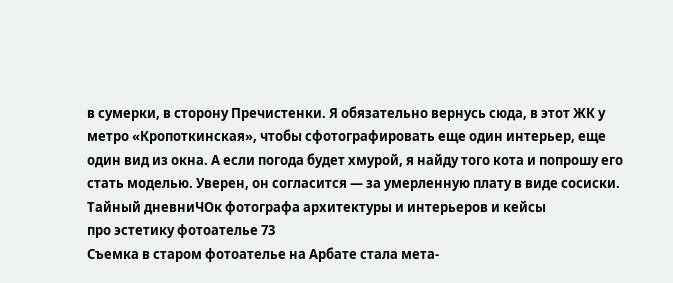в сумерки, в сторону Пречистенки. Я обязательно вернусь сюда, в этот ЖК у метро «Кропоткинская», чтобы сфотографировать еще один интерьер, еще один вид из окна. А если погода будет хмурой, я найду того кота и попрошу его стать моделью. Уверен, он согласится — за умерленную плату в виде сосиски.
Тайный дневниЧОк фотографа архитектуры и интерьеров и кейсы
про эстетику фотоателье 73
Съемка в старом фотоателье на Арбате стала мета-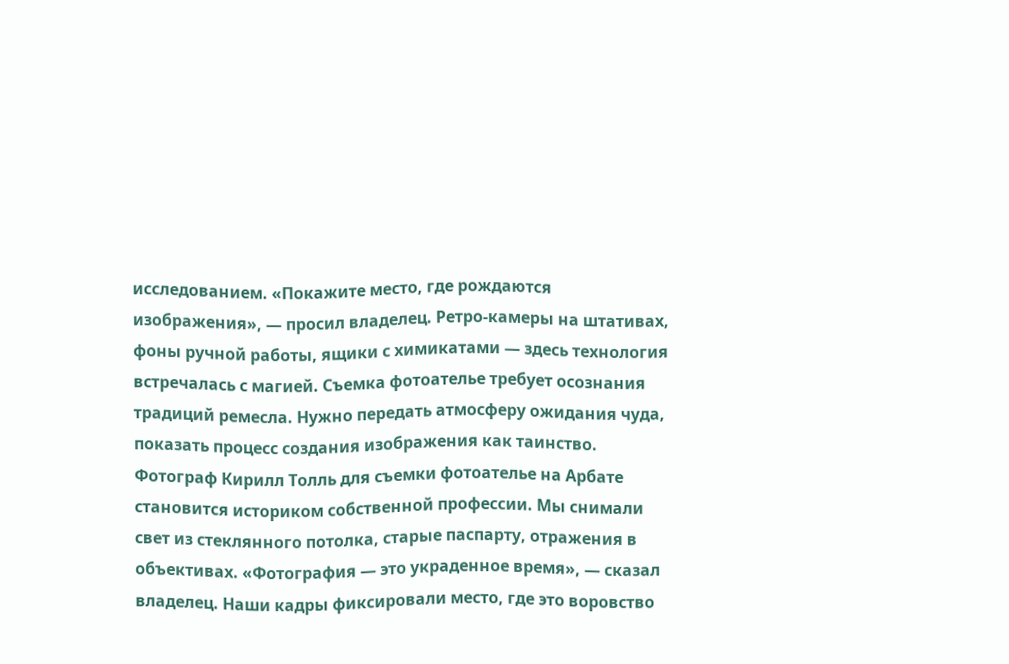исследованием. «Покажите место, где рождаются изображения», — просил владелец. Ретро-камеры на штативах, фоны ручной работы, ящики с химикатами — здесь технология встречалась с магией. Съемка фотоателье требует осознания традиций ремесла. Нужно передать атмосферу ожидания чуда, показать процесс создания изображения как таинство. Фотограф Кирилл Толль для съемки фотоателье на Арбате становится историком собственной профессии. Мы снимали свет из стеклянного потолка, старые паспарту, отражения в объективах. «Фотография — это украденное время», — сказал владелец. Наши кадры фиксировали место, где это воровство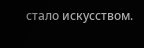стало искусством.